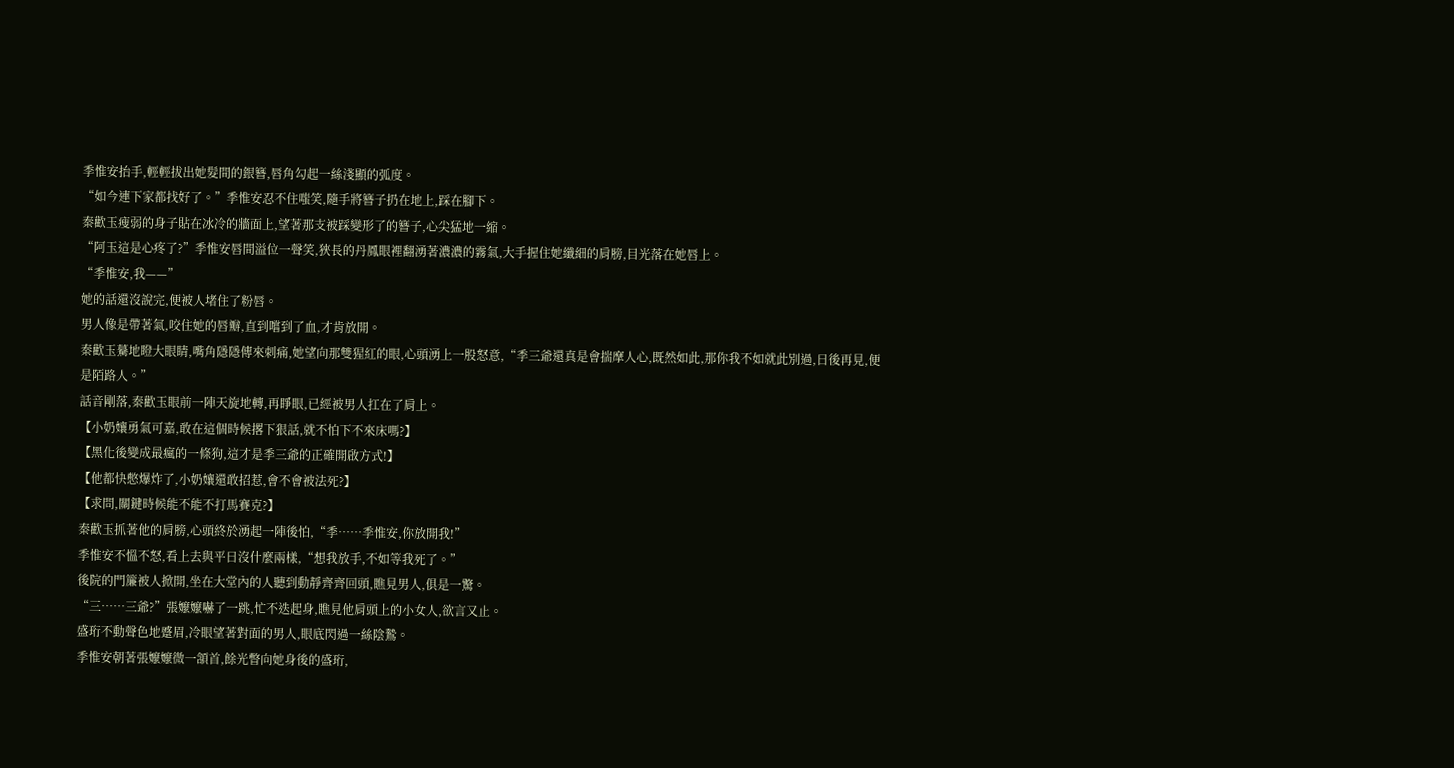季惟安抬手,輕輕拔出她髮間的銀簪,唇角勾起一絲淺顯的弧度。
“如今連下家都找好了。”季惟安忍不住嗤笑,隨手將簪子扔在地上,踩在腳下。
秦歡玉瘦弱的身子貼在冰冷的牆面上,望著那支被踩變形了的簪子,心尖猛地一縮。
“阿玉這是心疼了?”季惟安唇間溢位一聲笑,狹長的丹鳳眼裡翻湧著濃濃的霧氣,大手握住她纖細的肩膀,目光落在她唇上。
“季惟安,我——”
她的話還沒說完,便被人堵住了粉唇。
男人像是帶著氣,咬住她的唇瓣,直到嚐到了血,才肯放開。
秦歡玉驀地瞪大眼睛,嘴角隱隱傳來刺痛,她望向那雙猩紅的眼,心頭湧上一股怒意,“季三爺還真是會揣摩人心,既然如此,那你我不如就此別過,日後再見,便是陌路人。”
話音剛落,秦歡玉眼前一陣天旋地轉,再睜眼,已經被男人扛在了肩上。
【小奶孃勇氣可嘉,敢在這個時候撂下狠話,就不怕下不來床嗎?】
【黑化後變成最瘋的一條狗,這才是季三爺的正確開啟方式!】
【他都快憋爆炸了,小奶孃還敢招惹,會不會被法死?】
【求問,關鍵時候能不能不打馬賽克?】
秦歡玉抓著他的肩膀,心頭終於湧起一陣後怕,“季……季惟安,你放開我!”
季惟安不慍不怒,看上去與平日沒什麼兩樣,“想我放手,不如等我死了。”
後院的門簾被人掀開,坐在大堂內的人聽到動靜齊齊回頭,瞧見男人,俱是一驚。
“三……三爺?”張嬤嬤嚇了一跳,忙不迭起身,瞧見他肩頭上的小女人,欲言又止。
盛珩不動聲色地蹙眉,冷眼望著對面的男人,眼底閃過一絲陰鷙。
季惟安朝著張嬤嬤微一頷首,餘光瞥向她身後的盛珩,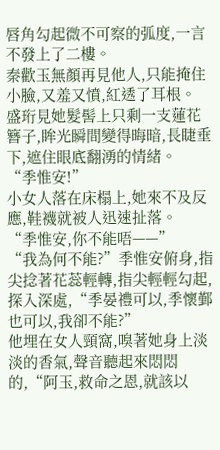唇角勾起微不可察的弧度,一言不發上了二樓。
秦歡玉無顏再見他人,只能掩住小臉,又羞又憤,紅透了耳根。
盛珩見她髮髻上只剩一支蓮花簪子,眸光瞬間變得晦暗,長睫垂下,遮住眼底翻湧的情緒。
“季惟安!”
小女人落在床榻上,她來不及反應,鞋襪就被人迅速扯落。
“季惟安,你不能唔——”
“我為何不能?”季惟安俯身,指尖捻著花蕊輕轉,指尖輕輕勾起,探入深處,“季晏禮可以,季懷鄞也可以,我卻不能?”
他埋在女人頸窩,嗅著她身上淡淡的香氣,聲音聽起來悶悶的,“阿玉,救命之恩,就該以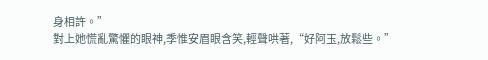身相許。”
對上她慌亂驚懼的眼神,季惟安眉眼含笑,輕聲哄著,“好阿玉,放鬆些。”